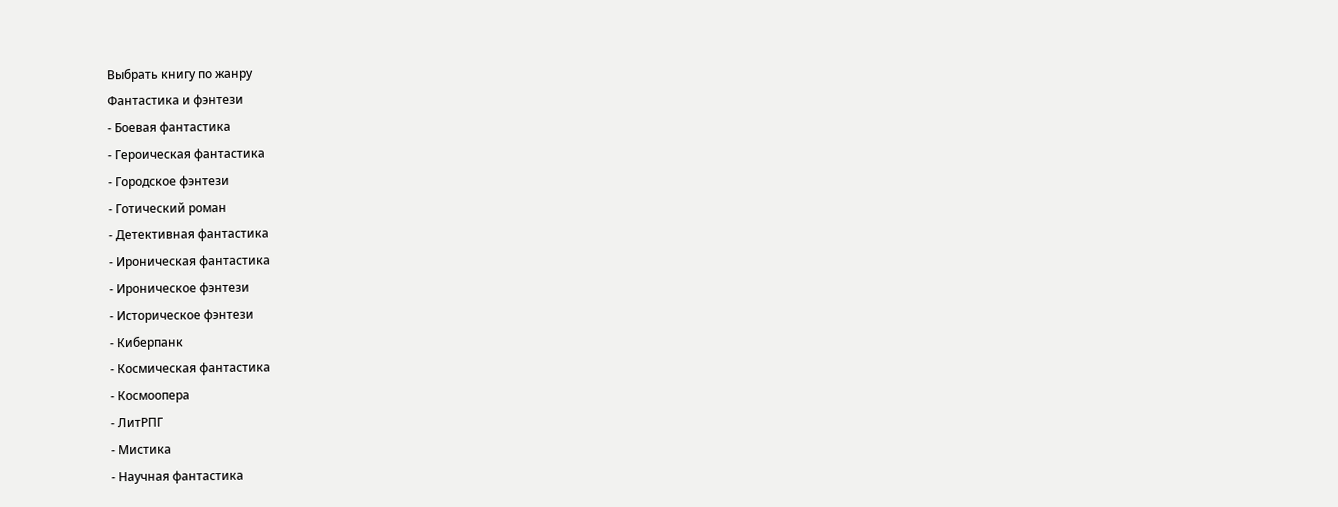Выбрать книгу по жанру
Фантастика и фэнтези
- Боевая фантастика
- Героическая фантастика
- Городское фэнтези
- Готический роман
- Детективная фантастика
- Ироническая фантастика
- Ироническое фэнтези
- Историческое фэнтези
- Киберпанк
- Космическая фантастика
- Космоопера
- ЛитРПГ
- Мистика
- Научная фантастика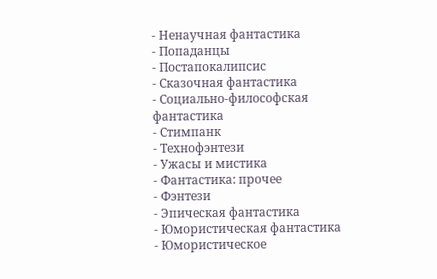- Ненаучная фантастика
- Попаданцы
- Постапокалипсис
- Сказочная фантастика
- Социально-философская фантастика
- Стимпанк
- Технофэнтези
- Ужасы и мистика
- Фантастика: прочее
- Фэнтези
- Эпическая фантастика
- Юмористическая фантастика
- Юмористическое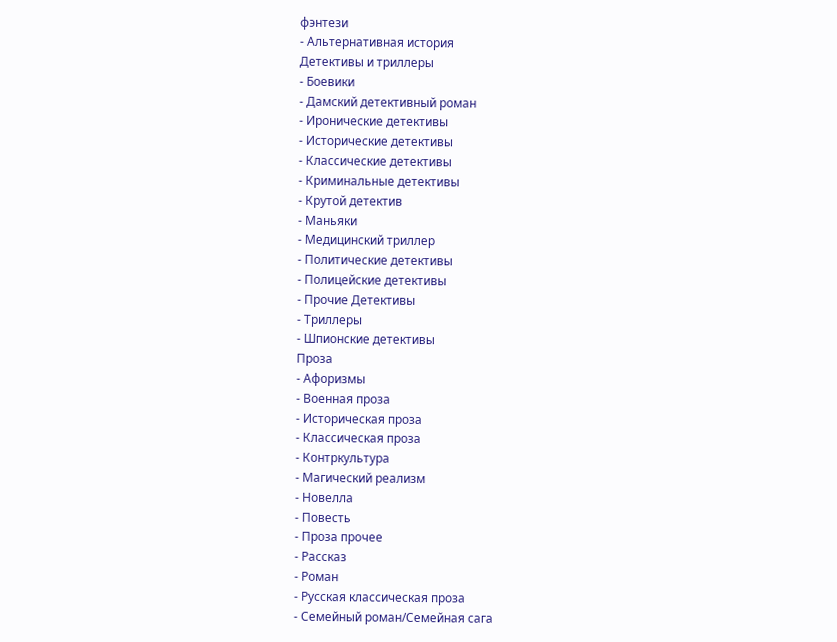фэнтези
- Альтернативная история
Детективы и триллеры
- Боевики
- Дамский детективный роман
- Иронические детективы
- Исторические детективы
- Классические детективы
- Криминальные детективы
- Крутой детектив
- Маньяки
- Медицинский триллер
- Политические детективы
- Полицейские детективы
- Прочие Детективы
- Триллеры
- Шпионские детективы
Проза
- Афоризмы
- Военная проза
- Историческая проза
- Классическая проза
- Контркультура
- Магический реализм
- Новелла
- Повесть
- Проза прочее
- Рассказ
- Роман
- Русская классическая проза
- Семейный роман/Семейная сага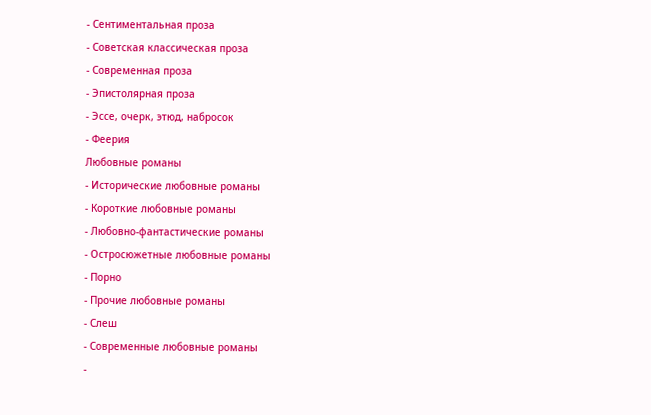- Сентиментальная проза
- Советская классическая проза
- Современная проза
- Эпистолярная проза
- Эссе, очерк, этюд, набросок
- Феерия
Любовные романы
- Исторические любовные романы
- Короткие любовные романы
- Любовно-фантастические романы
- Остросюжетные любовные романы
- Порно
- Прочие любовные романы
- Слеш
- Современные любовные романы
-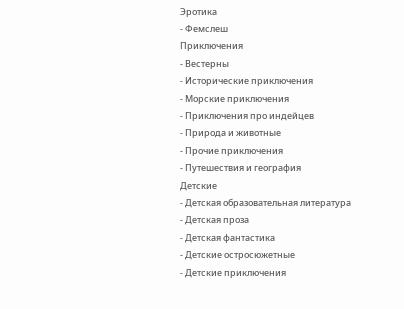Эротика
- Фемслеш
Приключения
- Вестерны
- Исторические приключения
- Морские приключения
- Приключения про индейцев
- Природа и животные
- Прочие приключения
- Путешествия и география
Детские
- Детская образовательная литература
- Детская проза
- Детская фантастика
- Детские остросюжетные
- Детские приключения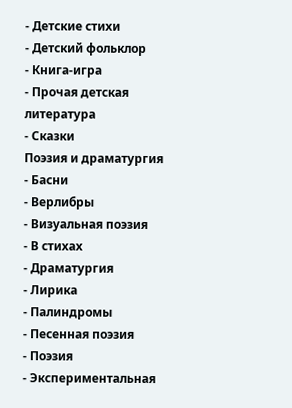- Детские стихи
- Детский фольклор
- Книга-игра
- Прочая детская литература
- Сказки
Поэзия и драматургия
- Басни
- Верлибры
- Визуальная поэзия
- В стихах
- Драматургия
- Лирика
- Палиндромы
- Песенная поэзия
- Поэзия
- Экспериментальная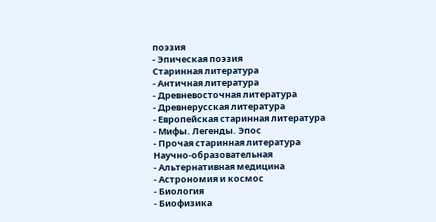поэзия
- Эпическая поэзия
Старинная литература
- Античная литература
- Древневосточная литература
- Древнерусская литература
- Европейская старинная литература
- Мифы. Легенды. Эпос
- Прочая старинная литература
Научно-образовательная
- Альтернативная медицина
- Астрономия и космос
- Биология
- Биофизика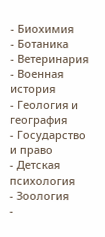- Биохимия
- Ботаника
- Ветеринария
- Военная история
- Геология и география
- Государство и право
- Детская психология
- Зоология
-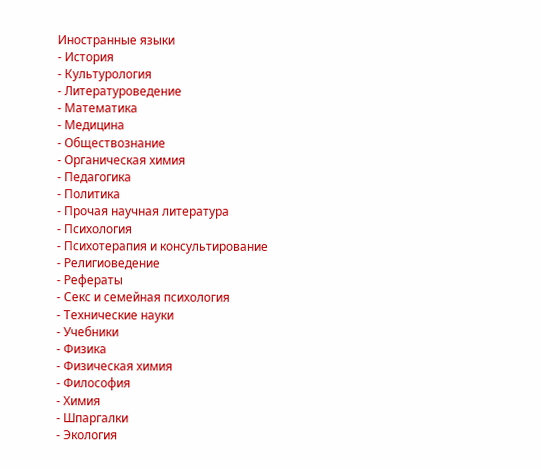Иностранные языки
- История
- Культурология
- Литературоведение
- Математика
- Медицина
- Обществознание
- Органическая химия
- Педагогика
- Политика
- Прочая научная литература
- Психология
- Психотерапия и консультирование
- Религиоведение
- Рефераты
- Секс и семейная психология
- Технические науки
- Учебники
- Физика
- Физическая химия
- Философия
- Химия
- Шпаргалки
- Экология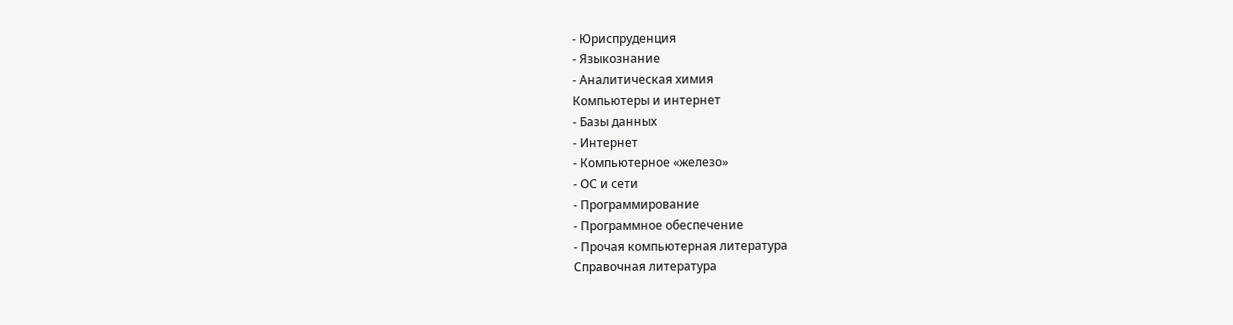- Юриспруденция
- Языкознание
- Аналитическая химия
Компьютеры и интернет
- Базы данных
- Интернет
- Компьютерное «железо»
- ОС и сети
- Программирование
- Программное обеспечение
- Прочая компьютерная литература
Справочная литература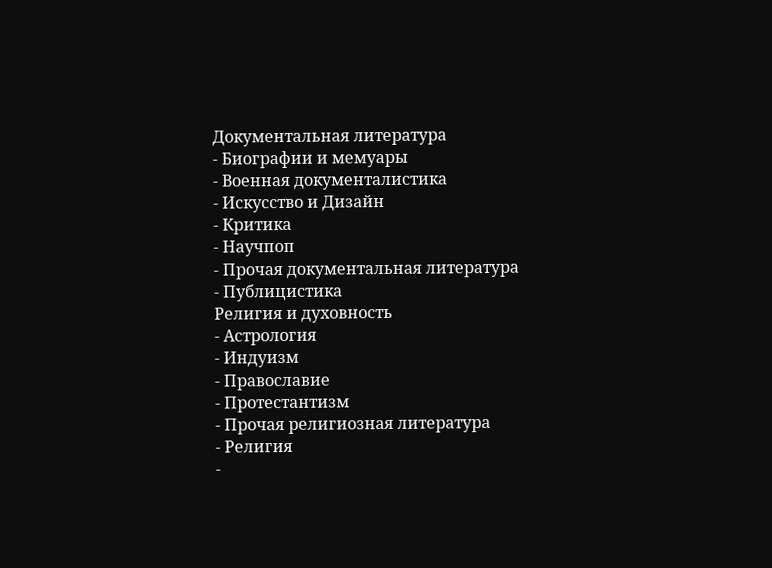Документальная литература
- Биографии и мемуары
- Военная документалистика
- Искусство и Дизайн
- Критика
- Научпоп
- Прочая документальная литература
- Публицистика
Религия и духовность
- Астрология
- Индуизм
- Православие
- Протестантизм
- Прочая религиозная литература
- Религия
-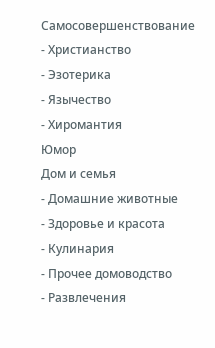Самосовершенствование
- Христианство
- Эзотерика
- Язычество
- Хиромантия
Юмор
Дом и семья
- Домашние животные
- Здоровье и красота
- Кулинария
- Прочее домоводство
- Развлечения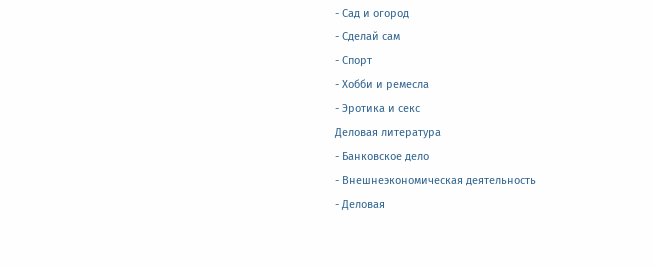- Сад и огород
- Сделай сам
- Спорт
- Хобби и ремесла
- Эротика и секс
Деловая литература
- Банковское дело
- Внешнеэкономическая деятельность
- Деловая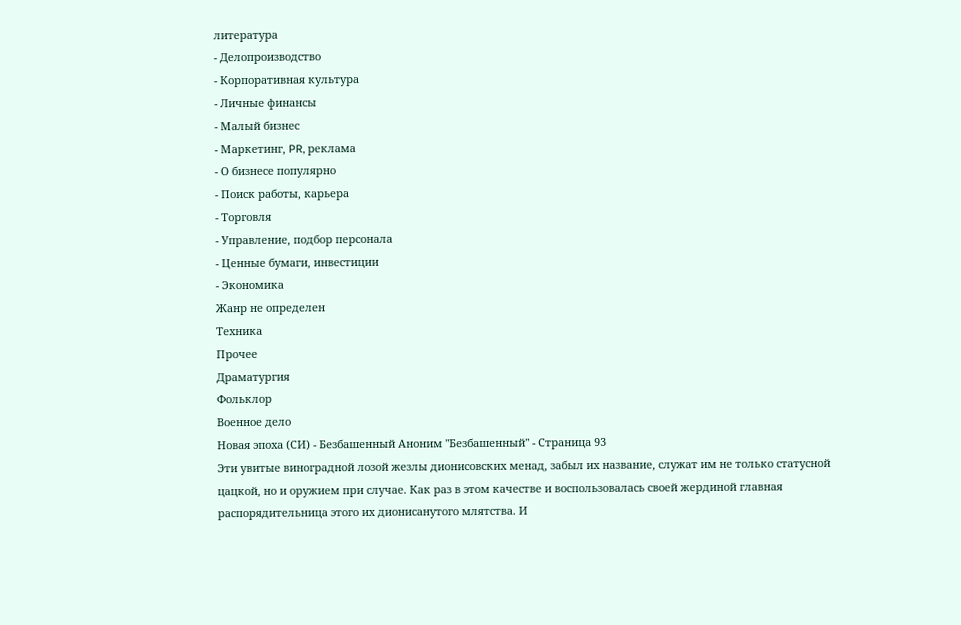литература
- Делопроизводство
- Корпоративная культура
- Личные финансы
- Малый бизнес
- Маркетинг, PR, реклама
- О бизнесе популярно
- Поиск работы, карьера
- Торговля
- Управление, подбор персонала
- Ценные бумаги, инвестиции
- Экономика
Жанр не определен
Техника
Прочее
Драматургия
Фольклор
Военное дело
Новая эпоха (СИ) - Безбашенный Аноним "Безбашенный" - Страница 93
Эти увитые виноградной лозой жезлы дионисовских менад, забыл их название, служат им не только статусной цацкой, но и оружием при случае. Как раз в этом качестве и воспользовалась своей жердиной главная распорядительница этого их дионисанутого млятства. И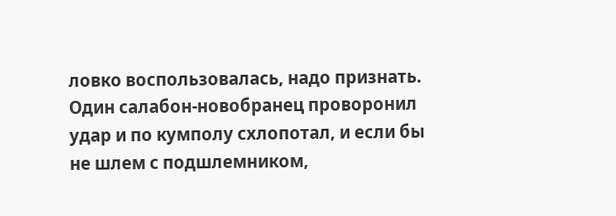ловко воспользовалась, надо признать. Один салабон-новобранец проворонил удар и по кумполу схлопотал, и если бы не шлем с подшлемником,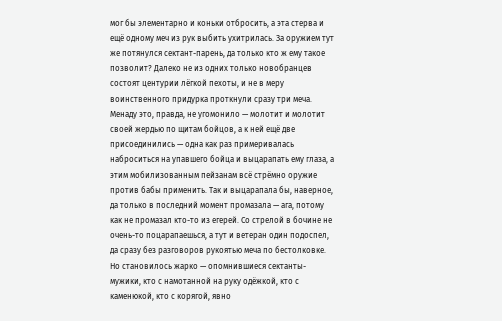мог бы элементарно и коньки отбросить, а эта стерва и ещё одному меч из рук выбить ухитрилась. За оружием тут же потянулся сектант-парень, да только кто ж ему такое позволит? Далеко не из одних только новобранцев состоят центурии лёгкой пехоты, и не в меру воинственного придурка проткнули сразу три меча. Менаду это, правда, не угомонило — молотит и молотит своей жердью по щитам бойцов, а к ней ещё две присоединились — одна как раз примеривалась наброситься на упавшего бойца и выцарапать ему глаза, а этим мобилизованным пейзанам всё стрёмно оружие против бабы применить. Так и выцарапала бы, наверное, да только в последний момент промазала — ага, потому как не промазал кто-то из егерей. Со стрелой в бочине не очень-то поцарапаешься, а тут и ветеран один подоспел, да сразу без разговоров рукоятью меча по бестолковке. Но становилось жарко — опомнившиеся сектанты-мужики, кто с намотанной на руку одёжкой, кто с каменюкой, кто с корягой, явно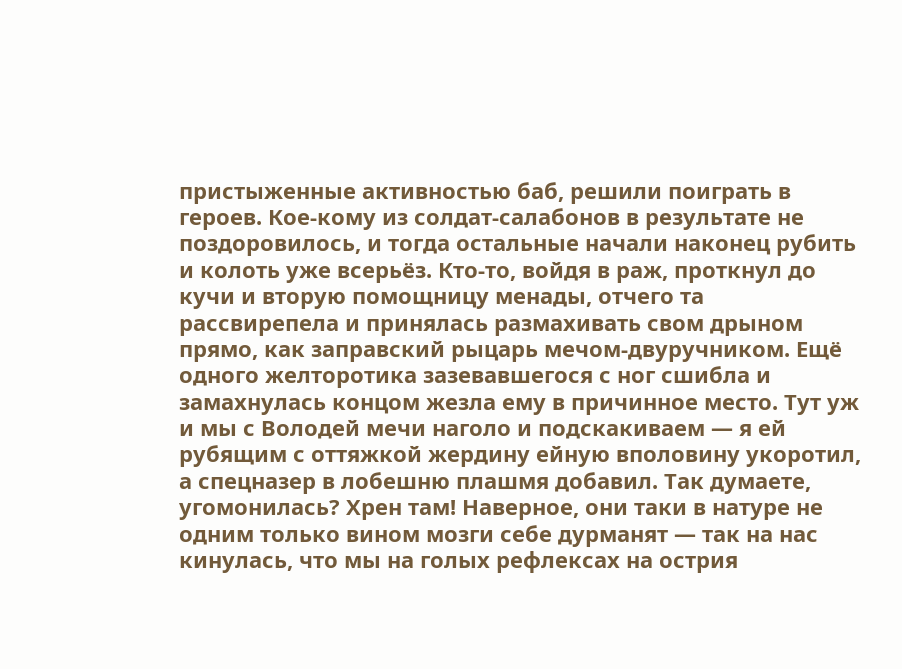пристыженные активностью баб, решили поиграть в героев. Кое-кому из солдат-салабонов в результате не поздоровилось, и тогда остальные начали наконец рубить и колоть уже всерьёз. Кто-то, войдя в раж, проткнул до кучи и вторую помощницу менады, отчего та рассвирепела и принялась размахивать свом дрыном прямо, как заправский рыцарь мечом-двуручником. Ещё одного желторотика зазевавшегося с ног сшибла и замахнулась концом жезла ему в причинное место. Тут уж и мы с Володей мечи наголо и подскакиваем — я ей рубящим с оттяжкой жердину ейную вполовину укоротил, а спецназер в лобешню плашмя добавил. Так думаете, угомонилась? Хрен там! Наверное, они таки в натуре не одним только вином мозги себе дурманят — так на нас кинулась, что мы на голых рефлексах на острия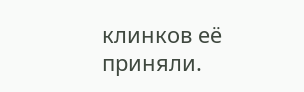клинков её приняли.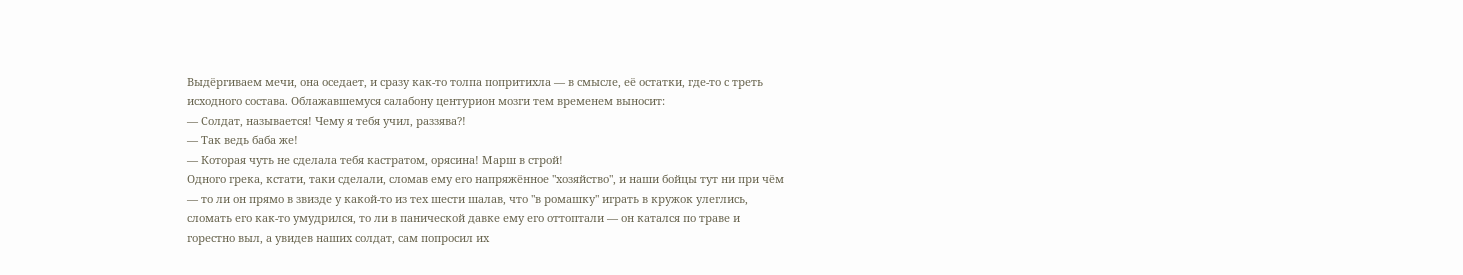Выдёргиваем мечи, она оседает, и сразу как-то толпа попритихла — в смысле, её остатки, где-то с треть исходного состава. Облажавшемуся салабону центурион мозги тем временем выносит:
— Солдат, называется! Чему я тебя учил, раззява?!
— Так ведь баба же!
— Которая чуть не сделала тебя кастратом, орясина! Марш в строй!
Одного грека, кстати, таки сделали, сломав ему его напряжённое "хозяйство", и наши бойцы тут ни при чём — то ли он прямо в звизде у какой-то из тех шести шалав, что "в ромашку" играть в кружок улеглись, сломать его как-то умудрился, то ли в панической давке ему его оттоптали — он катался по траве и горестно выл, а увидев наших солдат, сам попросил их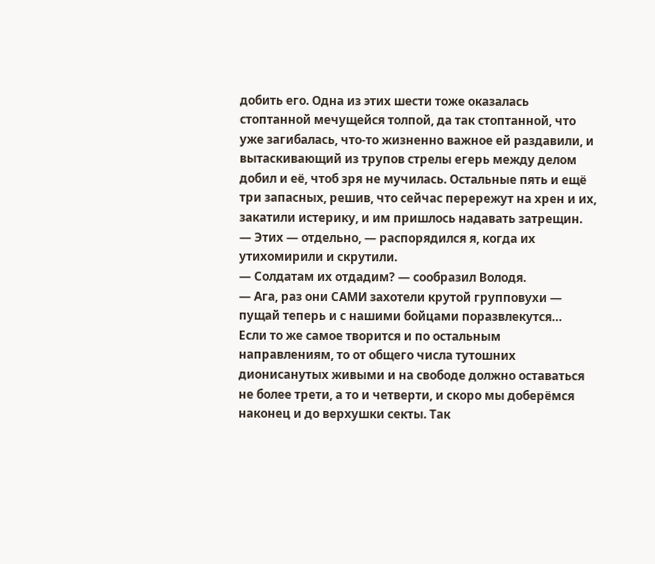добить его. Одна из этих шести тоже оказалась стоптанной мечущейся толпой, да так стоптанной, что уже загибалась, что-то жизненно важное ей раздавили, и вытаскивающий из трупов стрелы егерь между делом добил и её, чтоб зря не мучилась. Остальные пять и ещё три запасных, решив, что сейчас перережут на хрен и их, закатили истерику, и им пришлось надавать затрещин.
— Этих — отдельно, — распорядился я, когда их утихомирили и скрутили.
— Солдатам их отдадим? — сообразил Володя.
— Ага, раз они САМИ захотели крутой групповухи — пущай теперь и с нашими бойцами поразвлекутся…
Если то же самое творится и по остальным направлениям, то от общего числа тутошних дионисанутых живыми и на свободе должно оставаться не более трети, а то и четверти, и скоро мы доберёмся наконец и до верхушки секты. Так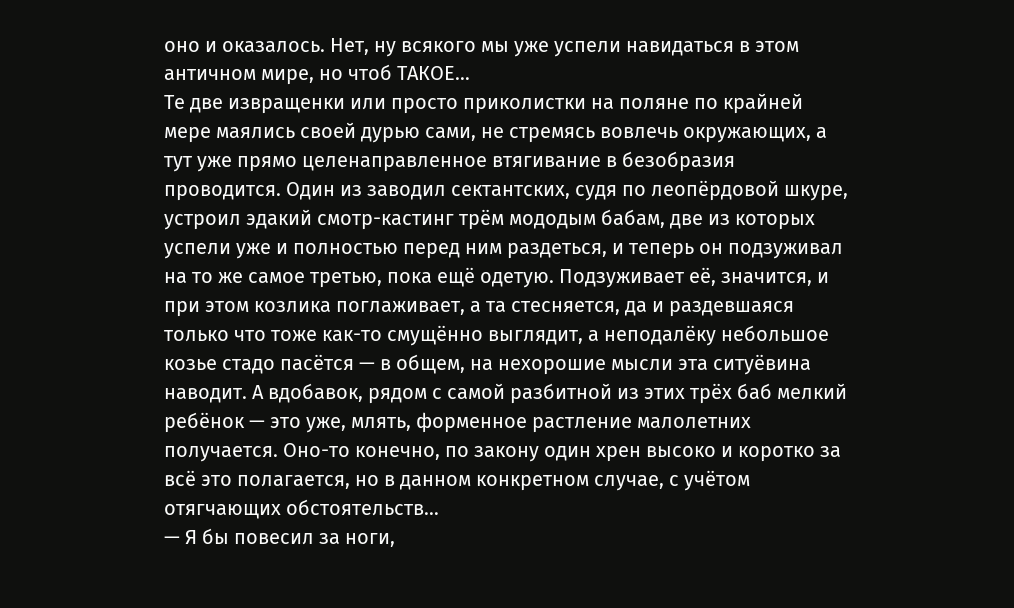оно и оказалось. Нет, ну всякого мы уже успели навидаться в этом античном мире, но чтоб ТАКОЕ…
Те две извращенки или просто приколистки на поляне по крайней мере маялись своей дурью сами, не стремясь вовлечь окружающих, а тут уже прямо целенаправленное втягивание в безобразия проводится. Один из заводил сектантских, судя по леопёрдовой шкуре, устроил эдакий смотр-кастинг трём мододым бабам, две из которых успели уже и полностью перед ним раздеться, и теперь он подзуживал на то же самое третью, пока ещё одетую. Подзуживает её, значится, и при этом козлика поглаживает, а та стесняется, да и раздевшаяся только что тоже как-то смущённо выглядит, а неподалёку небольшое козье стадо пасётся — в общем, на нехорошие мысли эта ситуёвина наводит. А вдобавок, рядом с самой разбитной из этих трёх баб мелкий ребёнок — это уже, млять, форменное растление малолетних получается. Оно-то конечно, по закону один хрен высоко и коротко за всё это полагается, но в данном конкретном случае, с учётом отягчающих обстоятельств…
— Я бы повесил за ноги,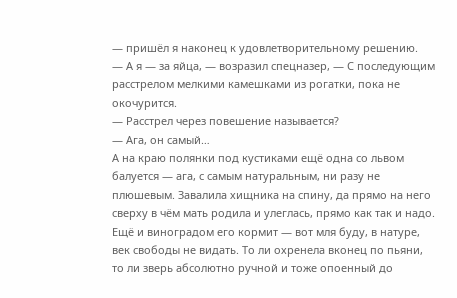— пришёл я наконец к удовлетворительному решению.
— А я — за яйца, — возразил спецназер, — С последующим расстрелом мелкими камешками из рогатки, пока не окочурится.
— Расстрел через повешение называется?
— Ага, он самый…
А на краю полянки под кустиками ещё одна со львом балуется — ага, с самым натуральным, ни разу не плюшевым. Завалила хищника на спину, да прямо на него сверху в чём мать родила и улеглась, прямо как так и надо. Ещё и виноградом его кормит — вот мля буду, в натуре, век свободы не видать. То ли охренела вконец по пьяни, то ли зверь абсолютно ручной и тоже опоенный до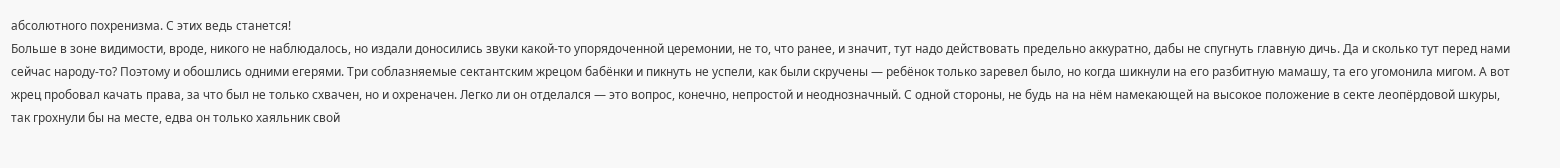абсолютного похренизма. С этих ведь станется!
Больше в зоне видимости, вроде, никого не наблюдалось, но издали доносились звуки какой-то упорядоченной церемонии, не то, что ранее, и значит, тут надо действовать предельно аккуратно, дабы не спугнуть главную дичь. Да и сколько тут перед нами сейчас народу-то? Поэтому и обошлись одними егерями. Три соблазняемые сектантским жрецом бабёнки и пикнуть не успели, как были скручены — ребёнок только заревел было, но когда шикнули на его разбитную мамашу, та его угомонила мигом. А вот жрец пробовал качать права, за что был не только схвачен, но и охреначен. Легко ли он отделался — это вопрос, конечно, непростой и неоднозначный. С одной стороны, не будь на на нём намекающей на высокое положение в секте леопёрдовой шкуры, так грохнули бы на месте, едва он только хаяльник свой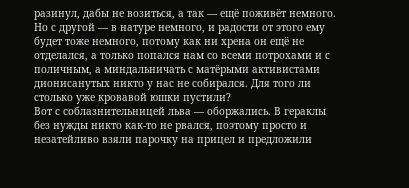разинул, дабы не возиться, а так — ещё поживёт немного. Но с другой — в натуре немного, и радости от этого ему будет тоже немного, потому как ни хрена он ещё не отделался, а только попался нам со всеми потрохами и с поличным, а миндальничать с матёрыми активистами дионисанутых никто у нас не собирался. Для того ли столько уже кровавой юшки пустили?
Вот с соблазнительницей льва — оборжались. В гераклы без нужды никто как-то не рвался, поэтому просто и незатейливо взяли парочку на прицел и предложили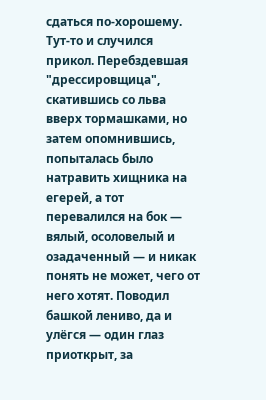сдаться по-хорошему. Тут-то и случился прикол. Перебздевшая "дрессировщица", скатившись со льва вверх тормашками, но затем опомнившись, попыталась было натравить хищника на егерей, а тот перевалился на бок — вялый, осоловелый и озадаченный — и никак понять не может, чего от него хотят. Поводил башкой лениво, да и улёгся — один глаз приоткрыт, за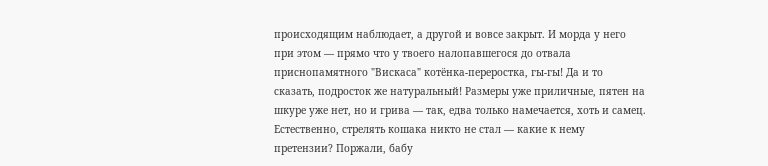происходящим наблюдает, а другой и вовсе закрыт. И морда у него при этом — прямо что у твоего налопавшегося до отвала приснопамятного "Вискаса" котёнка-переростка, гы-гы! Да и то сказать, подросток же натуральный! Размеры уже приличные, пятен на шкуре уже нет, но и грива — так, едва только намечается, хоть и самец. Естественно, стрелять кошака никто не стал — какие к нему претензии? Поржали, бабу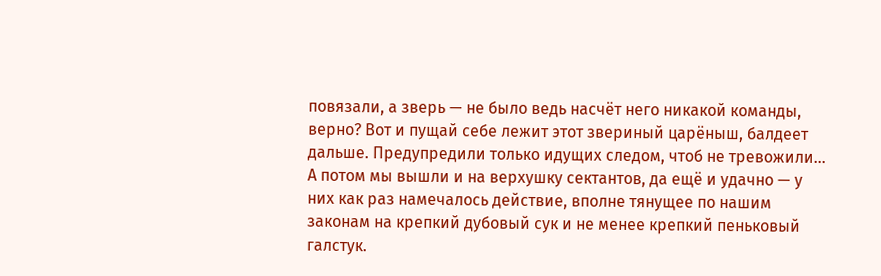повязали, а зверь — не было ведь насчёт него никакой команды, верно? Вот и пущай себе лежит этот звериный царёныш, балдеет дальше. Предупредили только идущих следом, чтоб не тревожили…
А потом мы вышли и на верхушку сектантов, да ещё и удачно — у них как раз намечалось действие, вполне тянущее по нашим законам на крепкий дубовый сук и не менее крепкий пеньковый галстук.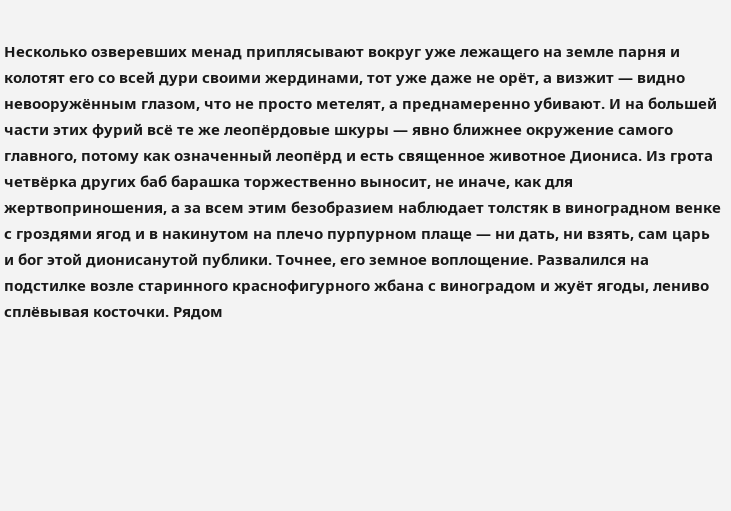Несколько озверевших менад приплясывают вокруг уже лежащего на земле парня и колотят его со всей дури своими жердинами, тот уже даже не орёт, а визжит — видно невооружённым глазом, что не просто метелят, а преднамеренно убивают. И на большей части этих фурий всё те же леопёрдовые шкуры — явно ближнее окружение самого главного, потому как означенный леопёрд и есть священное животное Диониса. Из грота четвёрка других баб барашка торжественно выносит, не иначе, как для жертвоприношения, а за всем этим безобразием наблюдает толстяк в виноградном венке с гроздями ягод и в накинутом на плечо пурпурном плаще — ни дать, ни взять, сам царь и бог этой дионисанутой публики. Точнее, его земное воплощение. Развалился на подстилке возле старинного краснофигурного жбана с виноградом и жуёт ягоды, лениво сплёвывая косточки. Рядом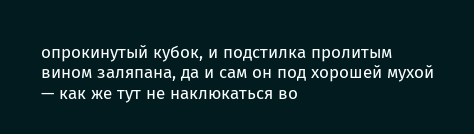опрокинутый кубок, и подстилка пролитым вином заляпана, да и сам он под хорошей мухой — как же тут не наклюкаться во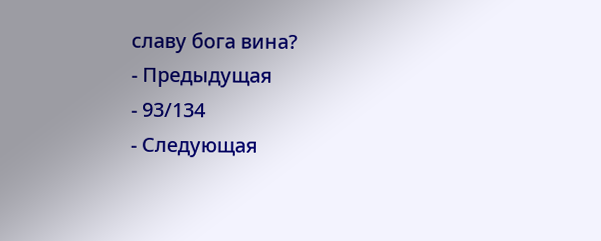славу бога вина?
- Предыдущая
- 93/134
- Следующая